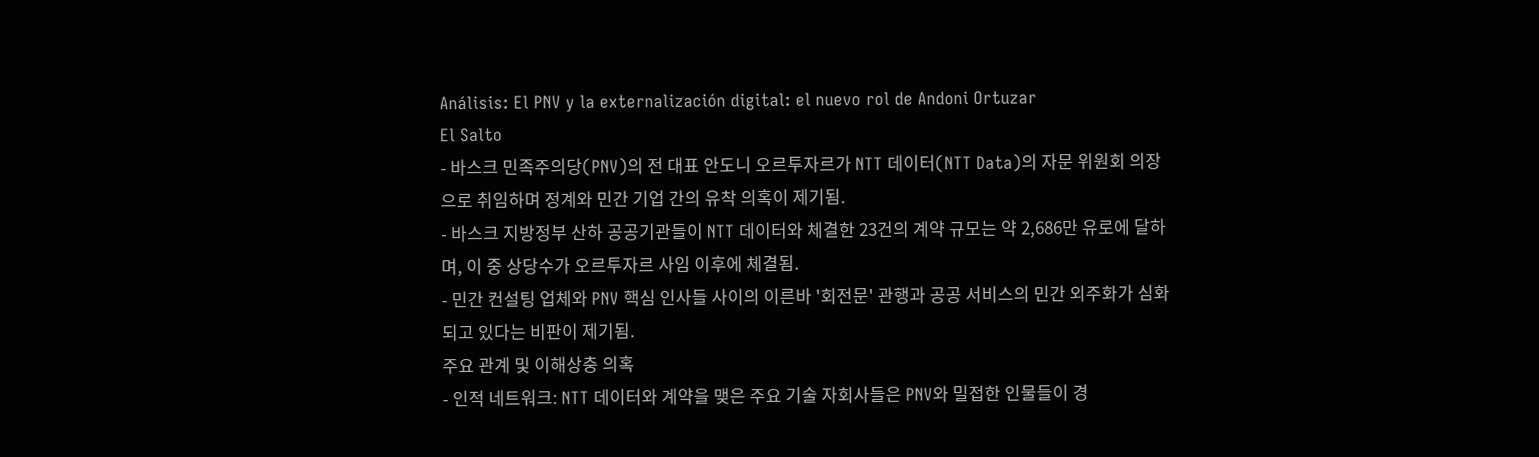Análisis: El PNV y la externalización digital: el nuevo rol de Andoni Ortuzar
El Salto
- 바스크 민족주의당(PNV)의 전 대표 안도니 오르투자르가 NTT 데이터(NTT Data)의 자문 위원회 의장으로 취임하며 정계와 민간 기업 간의 유착 의혹이 제기됨.
- 바스크 지방정부 산하 공공기관들이 NTT 데이터와 체결한 23건의 계약 규모는 약 2,686만 유로에 달하며, 이 중 상당수가 오르투자르 사임 이후에 체결됨.
- 민간 컨설팅 업체와 PNV 핵심 인사들 사이의 이른바 '회전문' 관행과 공공 서비스의 민간 외주화가 심화되고 있다는 비판이 제기됨.
주요 관계 및 이해상충 의혹
- 인적 네트워크: NTT 데이터와 계약을 맺은 주요 기술 자회사들은 PNV와 밀접한 인물들이 경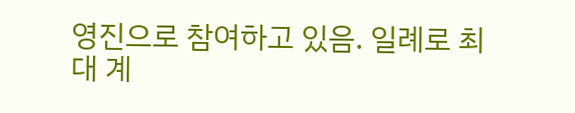영진으로 참여하고 있음. 일례로 최대 계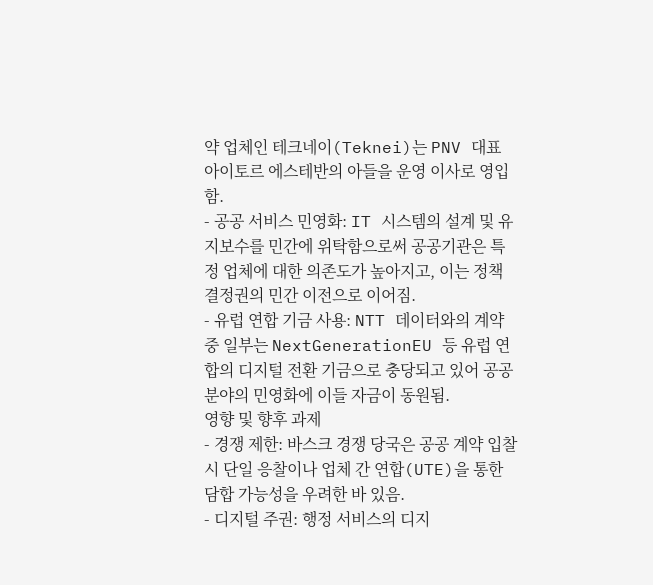약 업체인 테크네이(Teknei)는 PNV 대표 아이토르 에스테반의 아들을 운영 이사로 영입함.
- 공공 서비스 민영화: IT 시스템의 설계 및 유지보수를 민간에 위탁함으로써 공공기관은 특정 업체에 대한 의존도가 높아지고, 이는 정책 결정권의 민간 이전으로 이어짐.
- 유럽 연합 기금 사용: NTT 데이터와의 계약 중 일부는 NextGenerationEU 등 유럽 연합의 디지털 전환 기금으로 충당되고 있어 공공 분야의 민영화에 이들 자금이 동원됨.
영향 및 향후 과제
- 경쟁 제한: 바스크 경쟁 당국은 공공 계약 입찰 시 단일 응찰이나 업체 간 연합(UTE)을 통한 담합 가능성을 우려한 바 있음.
- 디지털 주권: 행정 서비스의 디지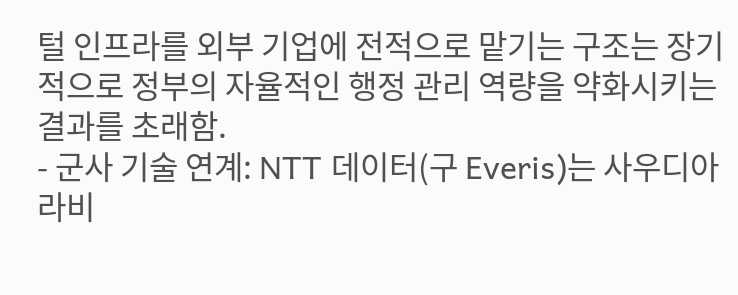털 인프라를 외부 기업에 전적으로 맡기는 구조는 장기적으로 정부의 자율적인 행정 관리 역량을 약화시키는 결과를 초래함.
- 군사 기술 연계: NTT 데이터(구 Everis)는 사우디아라비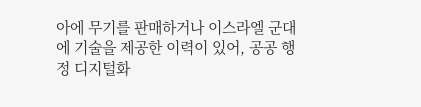아에 무기를 판매하거나 이스라엘 군대에 기술을 제공한 이력이 있어, 공공 행정 디지털화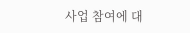사업 참여에 대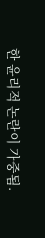한 윤리적 논란이 가중됨.